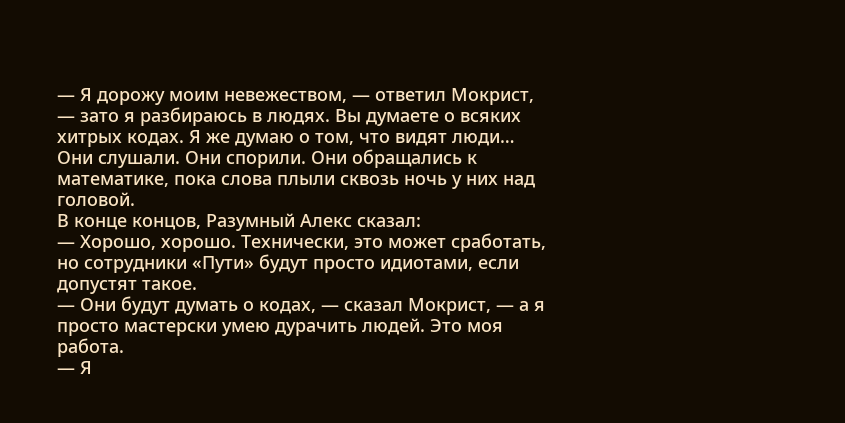— Я дорожу моим невежеством, — ответил Мокрист, — зато я разбираюсь в людях. Вы думаете о всяких хитрых кодах. Я же думаю о том, что видят люди…
Они слушали. Они спорили. Они обращались к математике, пока слова плыли сквозь ночь у них над головой.
В конце концов, Разумный Алекс сказал:
— Хорошо, хорошо. Технически, это может сработать, но сотрудники «Пути» будут просто идиотами, если допустят такое.
— Они будут думать о кодах, — сказал Мокрист, — а я просто мастерски умею дурачить людей. Это моя работа.
— Я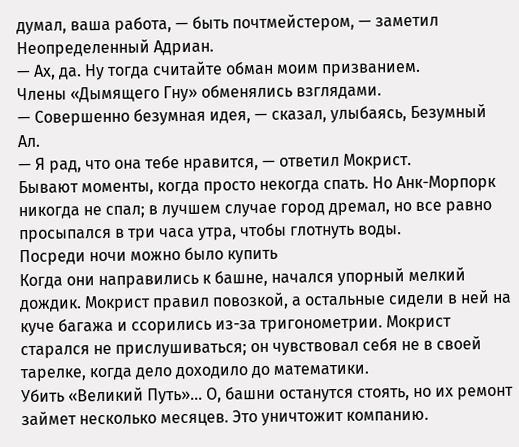думал, ваша работа, — быть почтмейстером, — заметил Неопределенный Адриан.
— Ах, да. Ну тогда считайте обман моим призванием.
Члены «Дымящего Гну» обменялись взглядами.
— Совершенно безумная идея, — сказал, улыбаясь, Безумный Ал.
— Я рад, что она тебе нравится, — ответил Мокрист.
Бывают моменты, когда просто некогда спать. Но Анк-Морпорк никогда не спал; в лучшем случае город дремал, но все равно просыпался в три часа утра, чтобы глотнуть воды.
Посреди ночи можно было купить
Когда они направились к башне, начался упорный мелкий дождик. Мокрист правил повозкой, а остальные сидели в ней на куче багажа и ссорились из-за тригонометрии. Мокрист старался не прислушиваться; он чувствовал себя не в своей тарелке, когда дело доходило до математики.
Убить «Великий Путь»… О, башни останутся стоять, но их ремонт займет несколько месяцев. Это уничтожит компанию.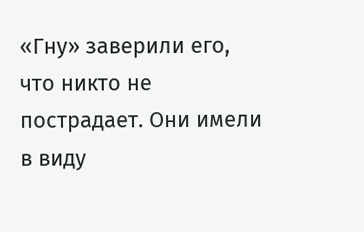«Гну» заверили его, что никто не пострадает. Они имели в виду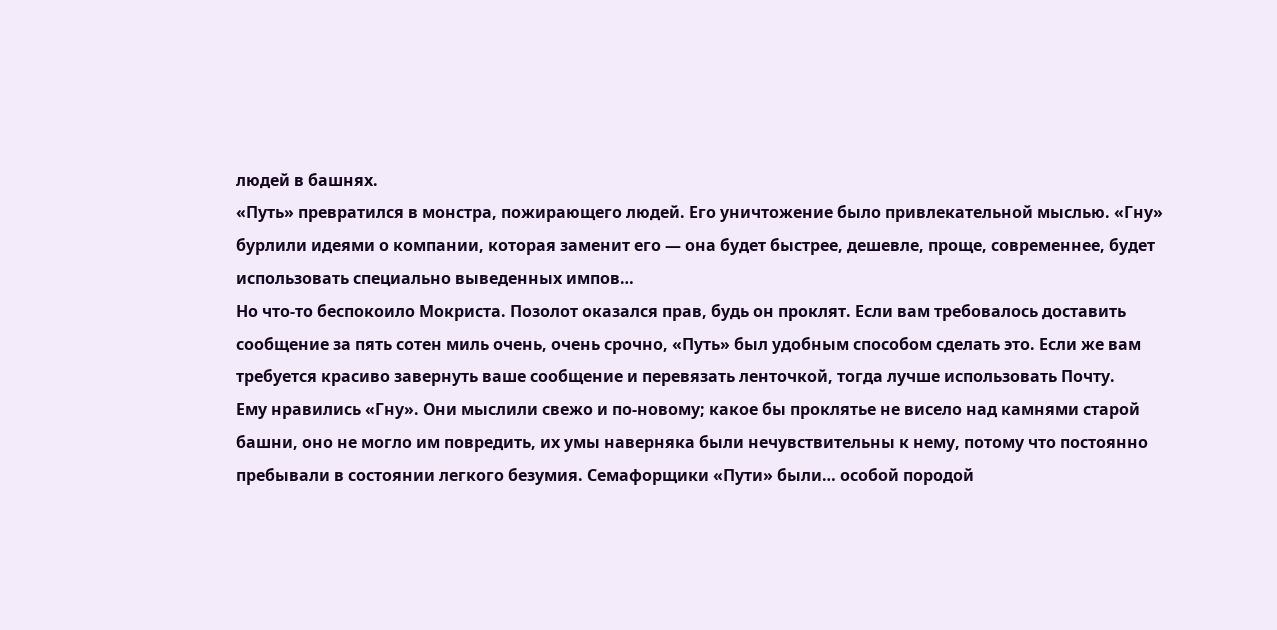людей в башнях.
«Путь» превратился в монстра, пожирающего людей. Его уничтожение было привлекательной мыслью. «Гну» бурлили идеями о компании, которая заменит его — она будет быстрее, дешевле, проще, современнее, будет использовать специально выведенных импов…
Но что-то беспокоило Мокриста. Позолот оказался прав, будь он проклят. Если вам требовалось доставить сообщение за пять сотен миль очень, очень срочно, «Путь» был удобным способом сделать это. Если же вам требуется красиво завернуть ваше сообщение и перевязать ленточкой, тогда лучше использовать Почту.
Ему нравились «Гну». Они мыслили свежо и по-новому; какое бы проклятье не висело над камнями старой башни, оно не могло им повредить, их умы наверняка были нечувствительны к нему, потому что постоянно пребывали в состоянии легкого безумия. Семафорщики «Пути» были… особой породой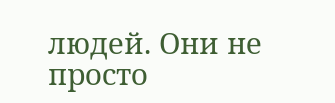людей. Они не просто